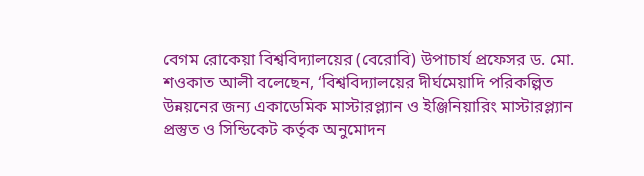বেগম রোকেয়া বিশ্ববিদ্যালয়ের (বেরোবি) উপাচার্য প্রফেসর ড. মো. শওকাত আলী বলেছেন, ‘বিশ্ববিদ্যালয়ের দীর্ঘমেয়াদি পরিকল্পিত উন্নয়নের জন্য একাডেমিক মাস্টারপ্ল্যান ও ইঞ্জিনিয়ারিং মাস্টারপ্ল্যান প্রস্তুত ও সিন্ডিকেট কর্তৃক অনুমোদন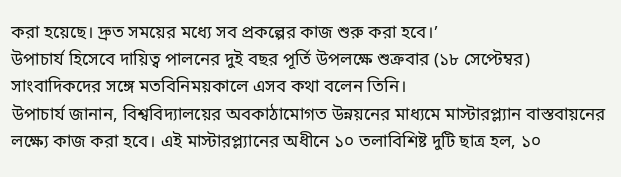করা হয়েছে। দ্রুত সময়ের মধ্যে সব প্রকল্পের কাজ শুরু করা হবে।’
উপাচার্য হিসেবে দায়িত্ব পালনের দুই বছর পূর্তি উপলক্ষে শুক্রবার (১৮ সেপ্টেম্বর) সাংবাদিকদের সঙ্গে মতবিনিময়কালে এসব কথা বলেন তিনি।
উপাচার্য জানান, বিশ্ববিদ্যালয়ের অবকাঠামোগত উন্নয়নের মাধ্যমে মাস্টারপ্ল্যান বাস্তবায়নের লক্ষ্যে কাজ করা হবে। এই মাস্টারপ্ল্যানের অধীনে ১০ তলাবিশিষ্ট দুটি ছাত্র হল, ১০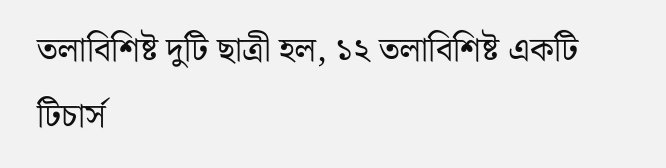তলাবিশিষ্ট দুটি ছাত্রী হল, ১২ তলাবিশিষ্ট একটি টিচার্স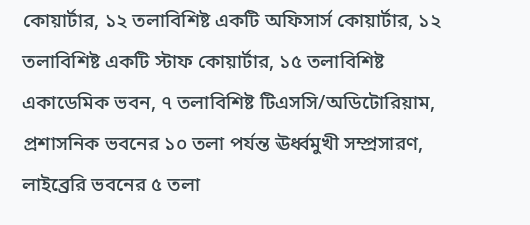কোয়ার্টার, ১২ তলাবিশিষ্ট একটি অফিসার্স কোয়ার্টার, ১২ তলাবিশিষ্ট একটি স্টাফ কোয়ার্টার, ১৫ তলাবিশিষ্ট একাডেমিক ভবন, ৭ তলাবিশিষ্ট টিএসসি/অডিটোরিয়াম, প্রশাসনিক ভবনের ১০ তলা পর্যন্ত ঊর্ধ্বমুখী সম্প্রসারণ, লাইব্রেরি ভবনের ৫ তলা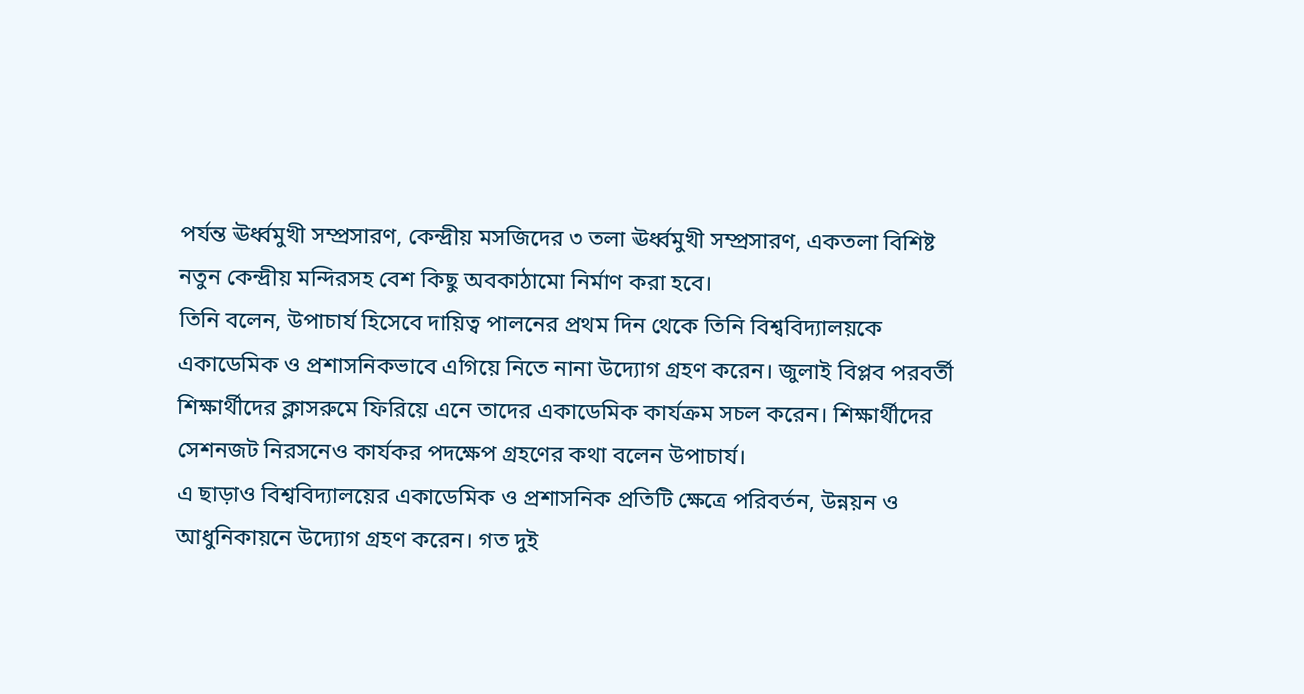পর্যন্ত ঊর্ধ্বমুখী সম্প্রসারণ, কেন্দ্রীয় মসজিদের ৩ তলা ঊর্ধ্বমুখী সম্প্রসারণ, একতলা বিশিষ্ট নতুন কেন্দ্রীয় মন্দিরসহ বেশ কিছু অবকাঠামো নির্মাণ করা হবে।
তিনি বলেন, উপাচার্য হিসেবে দায়িত্ব পালনের প্রথম দিন থেকে তিনি বিশ্ববিদ্যালয়কে একাডেমিক ও প্রশাসনিকভাবে এগিয়ে নিতে নানা উদ্যোগ গ্রহণ করেন। জুলাই বিপ্লব পরবর্তী শিক্ষার্থীদের ক্লাসরুমে ফিরিয়ে এনে তাদের একাডেমিক কার্যক্রম সচল করেন। শিক্ষার্থীদের সেশনজট নিরসনেও কার্যকর পদক্ষেপ গ্রহণের কথা বলেন উপাচার্য।
এ ছাড়াও বিশ্ববিদ্যালয়ের একাডেমিক ও প্রশাসনিক প্রতিটি ক্ষেত্রে পরিবর্তন, উন্নয়ন ও আধুনিকায়নে উদ্যোগ গ্রহণ করেন। গত দুই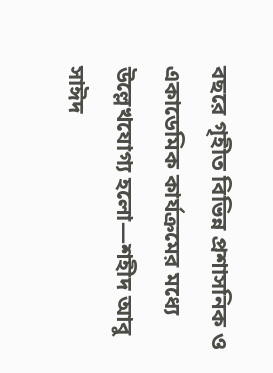বছরে গৃহীত বিভিন্ন প্রশাসনিক ও একাডেমিক কার্যক্রমের মধ্যে উল্লেখযোগ্য হলো—শহীদ আবু সাঈদ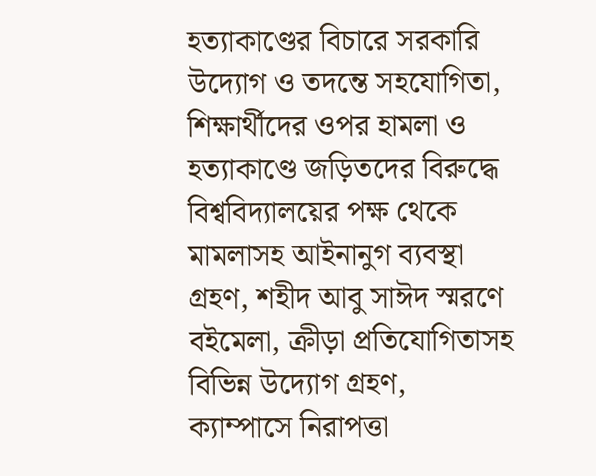হত্যাকাণ্ডের বিচারে সরকারি উদ্যোগ ও তদন্তে সহযোগিতা, শিক্ষার্থীদের ওপর হামলা ও হত্যাকাণ্ডে জড়িতদের বিরুদ্ধে বিশ্ববিদ্যালয়ের পক্ষ থেকে মামলাসহ আইনানুগ ব্যবস্থা গ্রহণ, শহীদ আবু সাঈদ স্মরণে বইমেলা, ক্রীড়া প্রতিযোগিতাসহ বিভিন্ন উদ্যোগ গ্রহণ, ক্যাম্পাসে নিরাপত্তা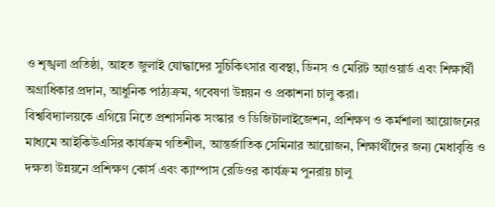ও শৃঙ্খলা প্রতিষ্ঠা, আহত জুলাই যোদ্ধাদের সুচিকিৎসার ব্যবস্থা, ডিনস ও মেরিট অ্যাওয়ার্ড এবং শিক্ষার্থী অগ্রাধিকার প্রদান, আধুনিক পাঠ্যক্রম, গবেষণা উন্নয়ন ও প্রকাশনা চালু করা।
বিশ্ববিদ্যালয়কে এগিয়ে নিতে প্রশাসনিক সংস্কার ও ডিজিটালাইজেশন, প্রশিক্ষণ ও কর্মশালা আয়োজনের মাধ্যমে আইকিউএসির কার্যক্রম গতিশীল, আন্তর্জাতিক সেমিনার আয়োজন, শিক্ষার্থীদের জন্য মেধাবৃত্তি ও দক্ষতা উন্নয়নে প্রশিক্ষণ কোর্স এবং ক্যাম্পাস রেডিওর কার্যক্রম পুনরায় চালু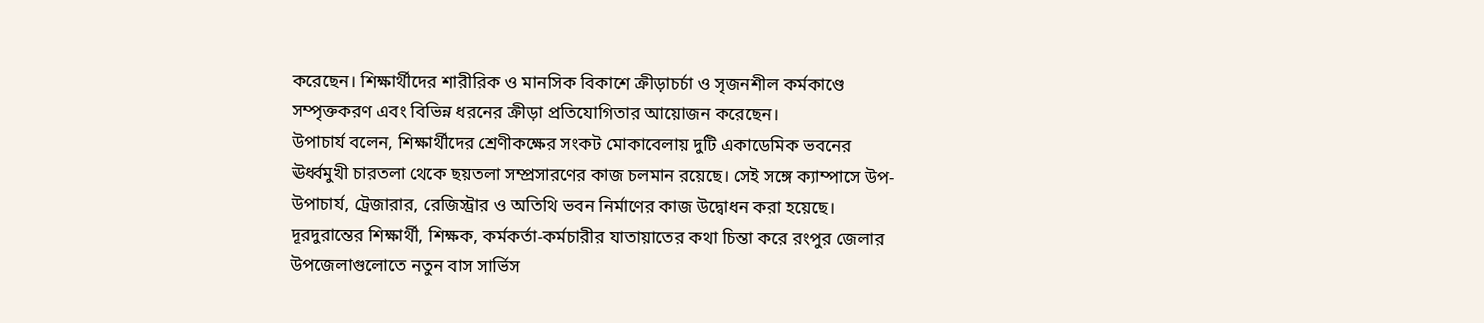করেছেন। শিক্ষার্থীদের শারীরিক ও মানসিক বিকাশে ক্রীড়াচর্চা ও সৃজনশীল কর্মকাণ্ডে সম্পৃক্তকরণ এবং বিভিন্ন ধরনের ক্রীড়া প্রতিযোগিতার আয়োজন করেছেন।
উপাচার্য বলেন, শিক্ষার্থীদের শ্রেণীকক্ষের সংকট মোকাবেলায় দুটি একাডেমিক ভবনের ঊর্ধ্বমুখী চারতলা থেকে ছয়তলা সম্প্রসারণের কাজ চলমান রয়েছে। সেই সঙ্গে ক্যাম্পাসে উপ-উপাচার্য, ট্রেজারার, রেজিস্ট্রার ও অতিথি ভবন নির্মাণের কাজ উদ্বোধন করা হয়েছে। দূরদুরান্তের শিক্ষার্থী, শিক্ষক, কর্মকর্তা-কর্মচারীর যাতায়াতের কথা চিন্তা করে রংপুর জেলার উপজেলাগুলোতে নতুন বাস সার্ভিস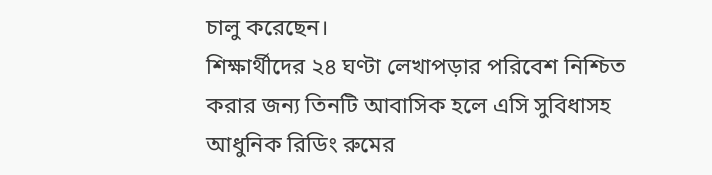চালু করেছেন।
শিক্ষার্থীদের ২৪ ঘণ্টা লেখাপড়ার পরিবেশ নিশ্চিত করার জন্য তিনটি আবাসিক হলে এসি সুবিধাসহ আধুনিক রিডিং রুমের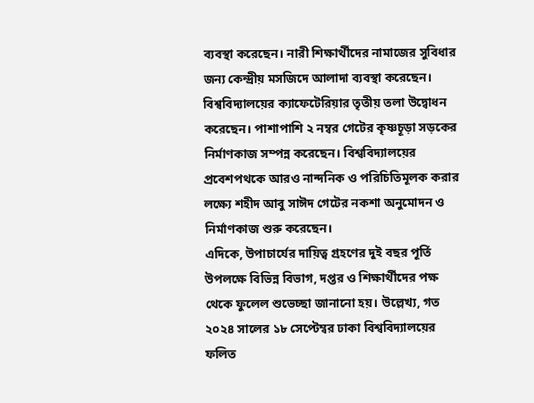ব্যবস্থা করেছেন। নারী শিক্ষার্থীদের নামাজের সুবিধার জন্য কেন্দ্রীয় মসজিদে আলাদা ব্যবস্থা করেছেন। বিশ্ববিদ্যালয়ের ক্যাফেটেরিয়ার তৃতীয় তলা উদ্বোধন করেছেন। পাশাপাশি ২ নম্বর গেটের কৃষ্ণচূড়া সড়কের নির্মাণকাজ সম্পন্ন করেছেন। বিশ্ববিদ্যালয়ের প্রবেশপথকে আরও নান্দনিক ও পরিচিতিমূলক করার লক্ষ্যে শহীদ আবু সাঈদ গেটের নকশা অনুমোদন ও নির্মাণকাজ শুরু করেছেন।
এদিকে, উপাচার্যের দায়িত্ব গ্রহণের দুই বছর পূর্তি উপলক্ষে বিভিন্ন বিভাগ, দপ্তর ও শিক্ষার্থীদের পক্ষ থেকে ফুলেল শুভেচ্ছা জানানো হয়। উল্লেখ্য, গত ২০২৪ সালের ১৮ সেপ্টেম্বর ঢাকা বিশ্ববিদ্যালয়ের ফলিত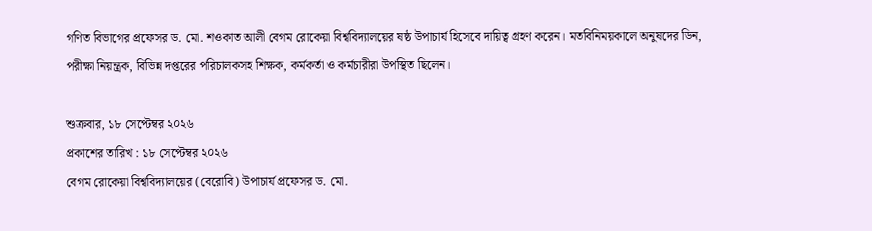গণিত বিভাগের প্রফেসর ড. মো. শওকাত আলী বেগম রোকেয়া বিশ্ববিদ্যালয়ের ষষ্ঠ উপাচার্য হিসেবে দায়িত্ব গ্রহণ করেন। মতবিনিময়কালে অনুষদের ডিন, পরীক্ষা নিয়ন্ত্রক, বিভিন্ন দপ্তরের পরিচালকসহ শিক্ষক, কর্মকর্তা ও কর্মচারীরা উপস্থিত ছিলেন।

শুক্রবার, ১৮ সেপ্টেম্বর ২০২৬
প্রকাশের তারিখ : ১৮ সেপ্টেম্বর ২০২৬
বেগম রোকেয়া বিশ্ববিদ্যালয়ের (বেরোবি) উপাচার্য প্রফেসর ড. মো.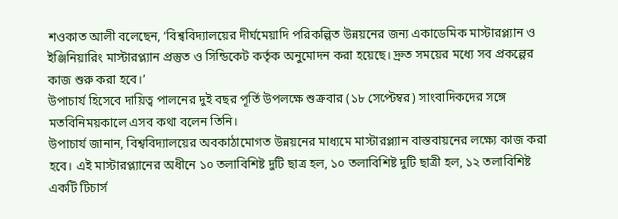শওকাত আলী বলেছেন, ‘বিশ্ববিদ্যালয়ের দীর্ঘমেয়াদি পরিকল্পিত উন্নয়নের জন্য একাডেমিক মাস্টারপ্ল্যান ও ইঞ্জিনিয়ারিং মাস্টারপ্ল্যান প্রস্তুত ও সিন্ডিকেট কর্তৃক অনুমোদন করা হয়েছে। দ্রুত সময়ের মধ্যে সব প্রকল্পের কাজ শুরু করা হবে।’
উপাচার্য হিসেবে দায়িত্ব পালনের দুই বছর পূর্তি উপলক্ষে শুক্রবার (১৮ সেপ্টেম্বর) সাংবাদিকদের সঙ্গে মতবিনিময়কালে এসব কথা বলেন তিনি।
উপাচার্য জানান, বিশ্ববিদ্যালয়ের অবকাঠামোগত উন্নয়নের মাধ্যমে মাস্টারপ্ল্যান বাস্তবায়নের লক্ষ্যে কাজ করা হবে। এই মাস্টারপ্ল্যানের অধীনে ১০ তলাবিশিষ্ট দুটি ছাত্র হল, ১০ তলাবিশিষ্ট দুটি ছাত্রী হল, ১২ তলাবিশিষ্ট একটি টিচার্স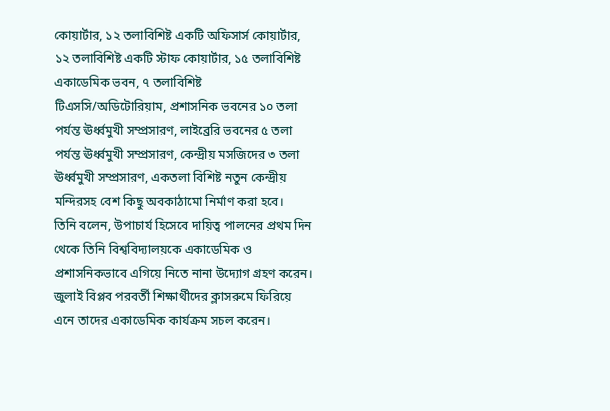কোয়ার্টার, ১২ তলাবিশিষ্ট একটি অফিসার্স কোয়ার্টার, ১২ তলাবিশিষ্ট একটি স্টাফ কোয়ার্টার, ১৫ তলাবিশিষ্ট একাডেমিক ভবন, ৭ তলাবিশিষ্ট টিএসসি/অডিটোরিয়াম, প্রশাসনিক ভবনের ১০ তলা পর্যন্ত ঊর্ধ্বমুখী সম্প্রসারণ, লাইব্রেরি ভবনের ৫ তলা পর্যন্ত ঊর্ধ্বমুখী সম্প্রসারণ, কেন্দ্রীয় মসজিদের ৩ তলা ঊর্ধ্বমুখী সম্প্রসারণ, একতলা বিশিষ্ট নতুন কেন্দ্রীয় মন্দিরসহ বেশ কিছু অবকাঠামো নির্মাণ করা হবে।
তিনি বলেন, উপাচার্য হিসেবে দায়িত্ব পালনের প্রথম দিন থেকে তিনি বিশ্ববিদ্যালয়কে একাডেমিক ও প্রশাসনিকভাবে এগিয়ে নিতে নানা উদ্যোগ গ্রহণ করেন। জুলাই বিপ্লব পরবর্তী শিক্ষার্থীদের ক্লাসরুমে ফিরিয়ে এনে তাদের একাডেমিক কার্যক্রম সচল করেন।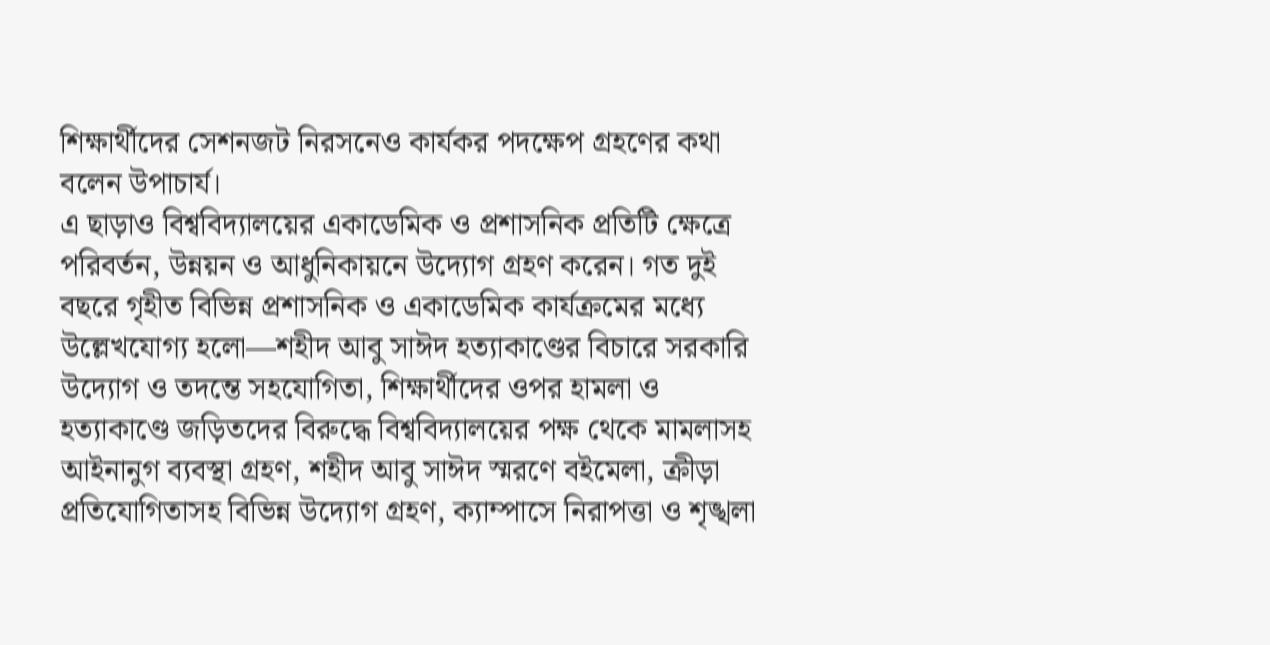শিক্ষার্থীদের সেশনজট নিরসনেও কার্যকর পদক্ষেপ গ্রহণের কথা বলেন উপাচার্য।
এ ছাড়াও বিশ্ববিদ্যালয়ের একাডেমিক ও প্রশাসনিক প্রতিটি ক্ষেত্রে পরিবর্তন, উন্নয়ন ও আধুনিকায়নে উদ্যোগ গ্রহণ করেন। গত দুই বছরে গৃহীত বিভিন্ন প্রশাসনিক ও একাডেমিক কার্যক্রমের মধ্যে উল্লেখযোগ্য হলো—শহীদ আবু সাঈদ হত্যাকাণ্ডের বিচারে সরকারি উদ্যোগ ও তদন্তে সহযোগিতা, শিক্ষার্থীদের ওপর হামলা ও হত্যাকাণ্ডে জড়িতদের বিরুদ্ধে বিশ্ববিদ্যালয়ের পক্ষ থেকে মামলাসহ আইনানুগ ব্যবস্থা গ্রহণ, শহীদ আবু সাঈদ স্মরণে বইমেলা, ক্রীড়া প্রতিযোগিতাসহ বিভিন্ন উদ্যোগ গ্রহণ, ক্যাম্পাসে নিরাপত্তা ও শৃঙ্খলা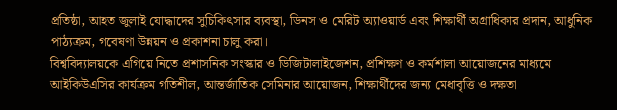প্রতিষ্ঠা, আহত জুলাই যোদ্ধাদের সুচিকিৎসার ব্যবস্থা, ডিনস ও মেরিট অ্যাওয়ার্ড এবং শিক্ষার্থী অগ্রাধিকার প্রদান, আধুনিক পাঠ্যক্রম, গবেষণা উন্নয়ন ও প্রকাশনা চালু করা।
বিশ্ববিদ্যালয়কে এগিয়ে নিতে প্রশাসনিক সংস্কার ও ডিজিটালাইজেশন, প্রশিক্ষণ ও কর্মশালা আয়োজনের মাধ্যমে আইকিউএসির কার্যক্রম গতিশীল, আন্তর্জাতিক সেমিনার আয়োজন, শিক্ষার্থীদের জন্য মেধাবৃত্তি ও দক্ষতা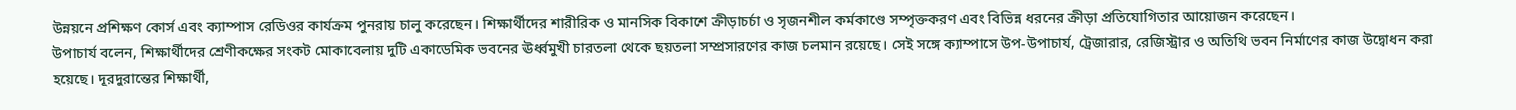উন্নয়নে প্রশিক্ষণ কোর্স এবং ক্যাম্পাস রেডিওর কার্যক্রম পুনরায় চালু করেছেন। শিক্ষার্থীদের শারীরিক ও মানসিক বিকাশে ক্রীড়াচর্চা ও সৃজনশীল কর্মকাণ্ডে সম্পৃক্তকরণ এবং বিভিন্ন ধরনের ক্রীড়া প্রতিযোগিতার আয়োজন করেছেন।
উপাচার্য বলেন, শিক্ষার্থীদের শ্রেণীকক্ষের সংকট মোকাবেলায় দুটি একাডেমিক ভবনের ঊর্ধ্বমুখী চারতলা থেকে ছয়তলা সম্প্রসারণের কাজ চলমান রয়েছে। সেই সঙ্গে ক্যাম্পাসে উপ-উপাচার্য, ট্রেজারার, রেজিস্ট্রার ও অতিথি ভবন নির্মাণের কাজ উদ্বোধন করা হয়েছে। দূরদুরান্তের শিক্ষার্থী,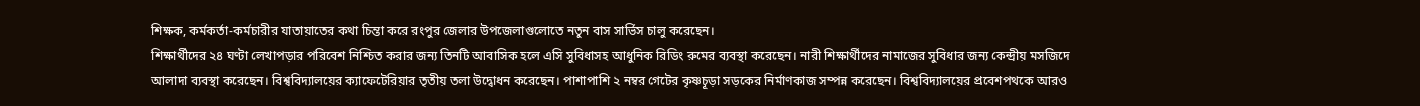শিক্ষক, কর্মকর্তা-কর্মচারীর যাতায়াতের কথা চিন্তা করে রংপুর জেলার উপজেলাগুলোতে নতুন বাস সার্ভিস চালু করেছেন।
শিক্ষার্থীদের ২৪ ঘণ্টা লেখাপড়ার পরিবেশ নিশ্চিত করার জন্য তিনটি আবাসিক হলে এসি সুবিধাসহ আধুনিক রিডিং রুমের ব্যবস্থা করেছেন। নারী শিক্ষার্থীদের নামাজের সুবিধার জন্য কেন্দ্রীয় মসজিদে আলাদা ব্যবস্থা করেছেন। বিশ্ববিদ্যালয়ের ক্যাফেটেরিয়ার তৃতীয় তলা উদ্বোধন করেছেন। পাশাপাশি ২ নম্বর গেটের কৃষ্ণচূড়া সড়কের নির্মাণকাজ সম্পন্ন করেছেন। বিশ্ববিদ্যালয়ের প্রবেশপথকে আরও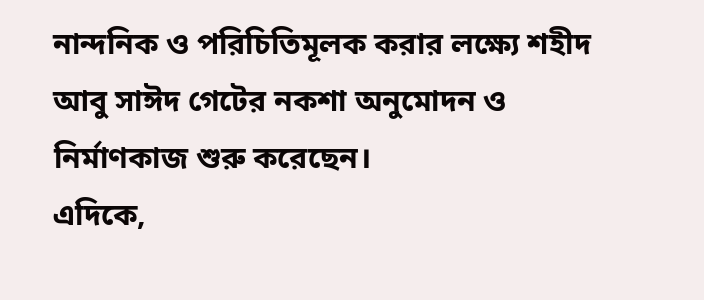নান্দনিক ও পরিচিতিমূলক করার লক্ষ্যে শহীদ আবু সাঈদ গেটের নকশা অনুমোদন ও নির্মাণকাজ শুরু করেছেন।
এদিকে,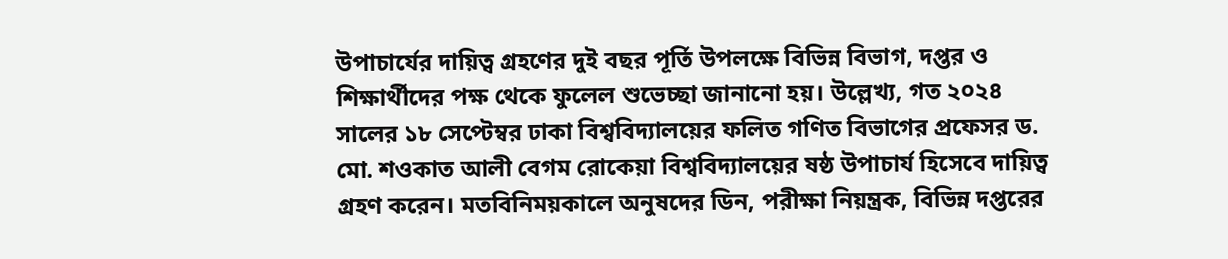উপাচার্যের দায়িত্ব গ্রহণের দুই বছর পূর্তি উপলক্ষে বিভিন্ন বিভাগ, দপ্তর ও শিক্ষার্থীদের পক্ষ থেকে ফুলেল শুভেচ্ছা জানানো হয়। উল্লেখ্য, গত ২০২৪ সালের ১৮ সেপ্টেম্বর ঢাকা বিশ্ববিদ্যালয়ের ফলিত গণিত বিভাগের প্রফেসর ড. মো. শওকাত আলী বেগম রোকেয়া বিশ্ববিদ্যালয়ের ষষ্ঠ উপাচার্য হিসেবে দায়িত্ব গ্রহণ করেন। মতবিনিময়কালে অনুষদের ডিন, পরীক্ষা নিয়ন্ত্রক, বিভিন্ন দপ্তরের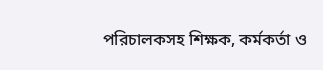পরিচালকসহ শিক্ষক, কর্মকর্তা ও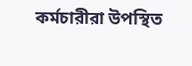কর্মচারীরা উপস্থিত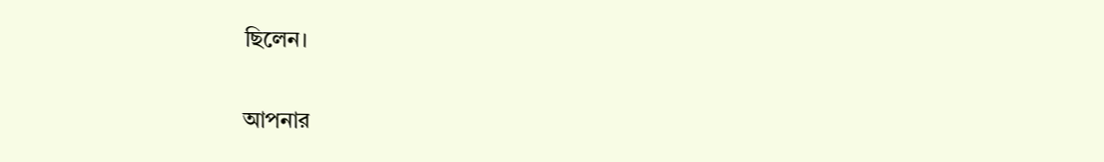ছিলেন।

আপনার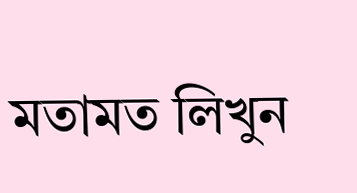মতামত লিখুন